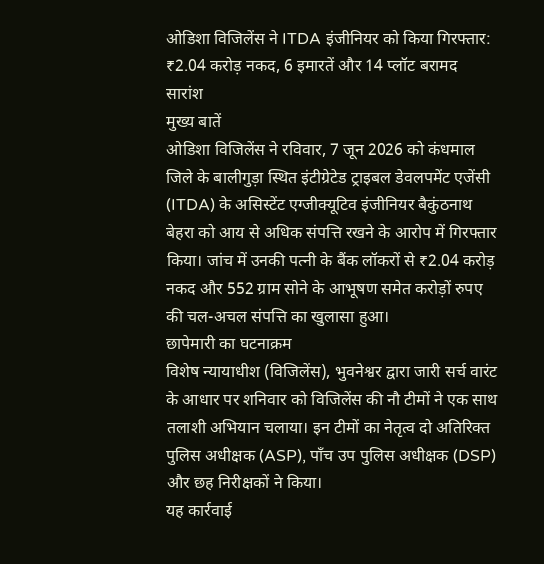ओडिशा विजिलेंस ने ITDA इंजीनियर को किया गिरफ्तार: ₹2.04 करोड़ नकद, 6 इमारतें और 14 प्लॉट बरामद
सारांश
मुख्य बातें
ओडिशा विजिलेंस ने रविवार, 7 जून 2026 को कंधमाल जिले के बालीगुड़ा स्थित इंटीग्रेटेड ट्राइबल डेवलपमेंट एजेंसी (ITDA) के असिस्टेंट एग्जीक्यूटिव इंजीनियर बैकुंठनाथ बेहरा को आय से अधिक संपत्ति रखने के आरोप में गिरफ्तार किया। जांच में उनकी पत्नी के बैंक लॉकरों से ₹2.04 करोड़ नकद और 552 ग्राम सोने के आभूषण समेत करोड़ों रुपए की चल-अचल संपत्ति का खुलासा हुआ।
छापेमारी का घटनाक्रम
विशेष न्यायाधीश (विजिलेंस), भुवनेश्वर द्वारा जारी सर्च वारंट के आधार पर शनिवार को विजिलेंस की नौ टीमों ने एक साथ तलाशी अभियान चलाया। इन टीमों का नेतृत्व दो अतिरिक्त पुलिस अधीक्षक (ASP), पाँच उप पुलिस अधीक्षक (DSP) और छह निरीक्षकों ने किया।
यह कार्रवाई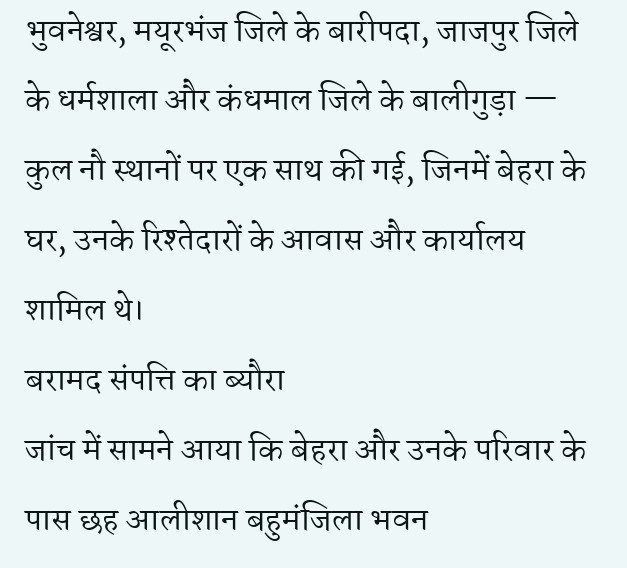भुवनेश्वर, मयूरभंज जिले के बारीपदा, जाजपुर जिले के धर्मशाला और कंधमाल जिले के बालीगुड़ा — कुल नौ स्थानों पर एक साथ की गई, जिनमें बेहरा के घर, उनके रिश्तेदारों के आवास और कार्यालय शामिल थे।
बरामद संपत्ति का ब्यौरा
जांच में सामने आया कि बेहरा और उनके परिवार के पास छह आलीशान बहुमंजिला भवन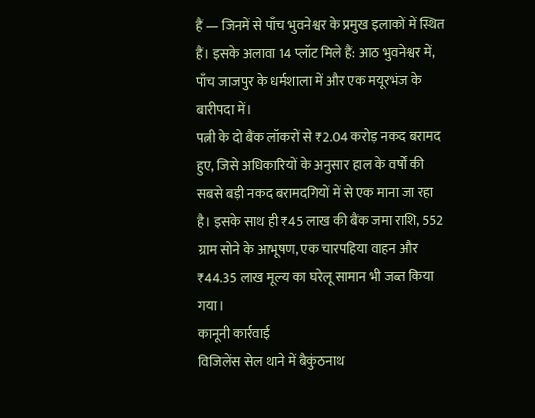हैं — जिनमें से पाँच भुवनेश्वर के प्रमुख इलाकों में स्थित हैं। इसके अलावा 14 प्लॉट मिले हैं: आठ भुवनेश्वर में, पाँच जाजपुर के धर्मशाला में और एक मयूरभंज के बारीपदा में।
पत्नी के दो बैंक लॉकरों से ₹2.04 करोड़ नकद बरामद हुए, जिसे अधिकारियों के अनुसार हाल के वर्षों की सबसे बड़ी नकद बरामदगियों में से एक माना जा रहा है। इसके साथ ही ₹45 लाख की बैंक जमा राशि, 552 ग्राम सोने के आभूषण, एक चारपहिया वाहन और ₹44.35 लाख मूल्य का घरेलू सामान भी जब्त किया गया।
कानूनी कार्रवाई
विजिलेंस सेल थाने में बैकुंठनाथ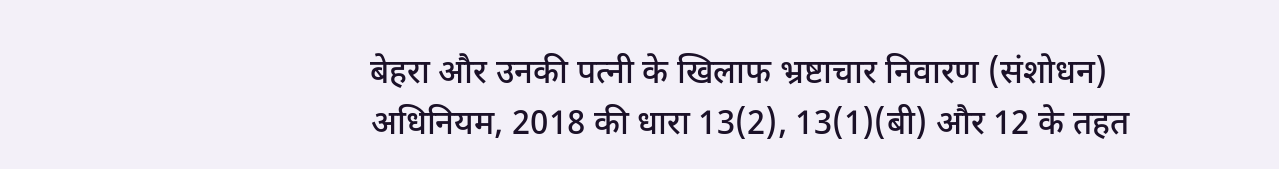बेहरा और उनकी पत्नी के खिलाफ भ्रष्टाचार निवारण (संशोधन) अधिनियम, 2018 की धारा 13(2), 13(1)(बी) और 12 के तहत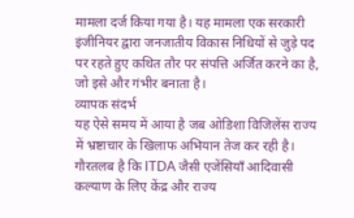मामला दर्ज किया गया है। यह मामला एक सरकारी इंजीनियर द्वारा जनजातीय विकास निधियों से जुड़े पद पर रहते हुए कथित तौर पर संपत्ति अर्जित करने का है, जो इसे और गंभीर बनाता है।
व्यापक संदर्भ
यह ऐसे समय में आया है जब ओडिशा विजिलेंस राज्य में भ्रष्टाचार के खिलाफ अभियान तेज कर रही है। गौरतलब है कि ITDA जैसी एजेंसियाँ आदिवासी कल्याण के लिए केंद्र और राज्य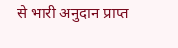से भारी अनुदान प्राप्त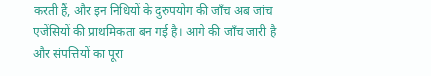करती हैं, और इन निधियों के दुरुपयोग की जाँच अब जांच एजेंसियों की प्राथमिकता बन गई है। आगे की जाँच जारी है और संपत्तियों का पूरा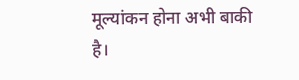मूल्यांकन होना अभी बाकी है।